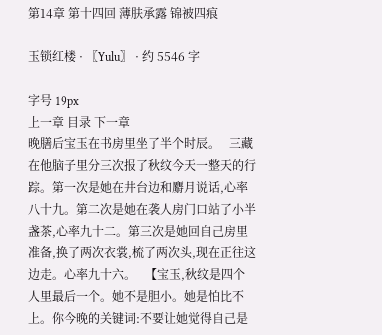第14章 第十四回 薄肤承露 锦被四痕

玉锁红楼 · 〖Yulu〗 · 约 5546 字

字号 19px
上一章 目录 下一章
晚膳后宝玉在书房里坐了半个时辰。   三藏在他脑子里分三次报了秋纹今天一整天的行踪。第一次是她在井台边和麝月说话,心率八十九。第二次是她在袭人房门口站了小半盏茶,心率九十二。第三次是她回自己房里准备,换了两次衣裳,梳了两次头,现在正往这边走。心率九十六。   【宝玉,秋纹是四个人里最后一个。她不是胆小。她是怕比不上。你今晚的关键词:不要让她觉得自己是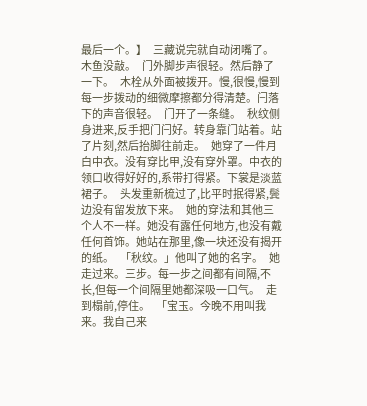最后一个。】   三藏说完就自动闭嘴了。木鱼没敲。   门外脚步声很轻。然后静了一下。   木栓从外面被拨开。慢,很慢,慢到每一步拨动的细微摩擦都分得清楚。闩落下的声音很轻。   门开了一条缝。   秋纹侧身进来,反手把门闩好。转身靠门站着。站了片刻,然后抬脚往前走。   她穿了一件月白中衣。没有穿比甲,没有穿外罩。中衣的领口收得好好的,系带打得紧。下裳是淡蓝裙子。   头发重新梳过了,比平时抿得紧,鬓边没有留发放下来。   她的穿法和其他三个人不一样。她没有露任何地方,也没有戴任何首饰。她站在那里,像一块还没有揭开的纸。   「秋纹。」他叫了她的名字。   她走过来。三步。每一步之间都有间隔,不长,但每一个间隔里她都深吸一口气。   走到榻前,停住。   「宝玉。今晚不用叫我来。我自己来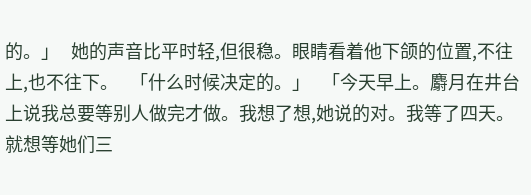的。」   她的声音比平时轻,但很稳。眼睛看着他下颌的位置,不往上,也不往下。   「什么时候决定的。」   「今天早上。麝月在井台上说我总要等别人做完才做。我想了想,她说的对。我等了四天。就想等她们三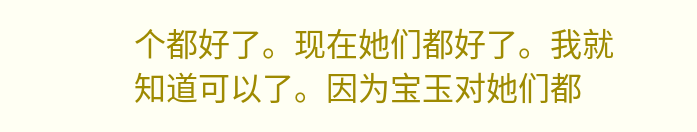个都好了。现在她们都好了。我就知道可以了。因为宝玉对她们都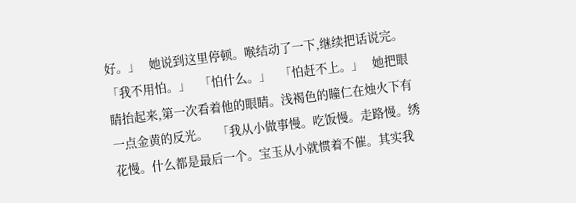好。」   她说到这里停顿。喉结动了一下,继续把话说完。   「我不用怕。」   「怕什么。」   「怕赶不上。」   她把眼睛抬起来,第一次看着他的眼睛。浅褐色的瞳仁在烛火下有一点金黄的反光。   「我从小做事慢。吃饭慢。走路慢。绣花慢。什么都是最后一个。宝玉从小就惯着不催。其实我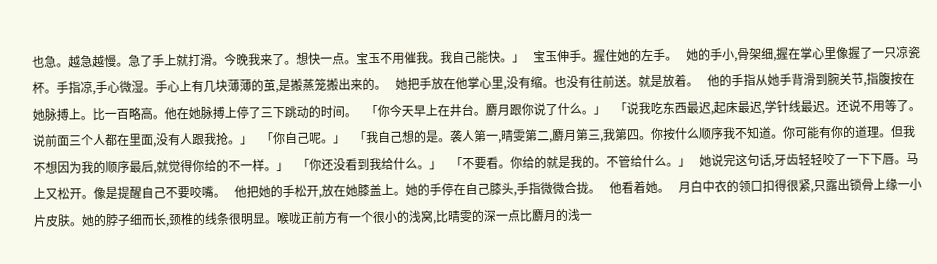也急。越急越慢。急了手上就打滑。今晚我来了。想快一点。宝玉不用催我。我自己能快。」   宝玉伸手。握住她的左手。   她的手小,骨架细,握在掌心里像握了一只凉瓷杯。手指凉,手心微湿。手心上有几块薄薄的茧,是搬蒸笼搬出来的。   她把手放在他掌心里,没有缩。也没有往前送。就是放着。   他的手指从她手背滑到腕关节,指腹按在她脉搏上。比一百略高。他在她脉搏上停了三下跳动的时间。   「你今天早上在井台。麝月跟你说了什么。」   「说我吃东西最迟,起床最迟,学针线最迟。还说不用等了。说前面三个人都在里面,没有人跟我抢。」   「你自己呢。」   「我自己想的是。袭人第一,晴雯第二,麝月第三,我第四。你按什么顺序我不知道。你可能有你的道理。但我不想因为我的顺序最后,就觉得你给的不一样。」   「你还没看到我给什么。」   「不要看。你给的就是我的。不管给什么。」   她说完这句话,牙齿轻轻咬了一下下唇。马上又松开。像是提醒自己不要咬嘴。   他把她的手松开,放在她膝盖上。她的手停在自己膝头,手指微微合拢。   他看着她。   月白中衣的领口扣得很紧,只露出锁骨上缘一小片皮肤。她的脖子细而长,颈椎的线条很明显。喉咙正前方有一个很小的浅窝,比晴雯的深一点比麝月的浅一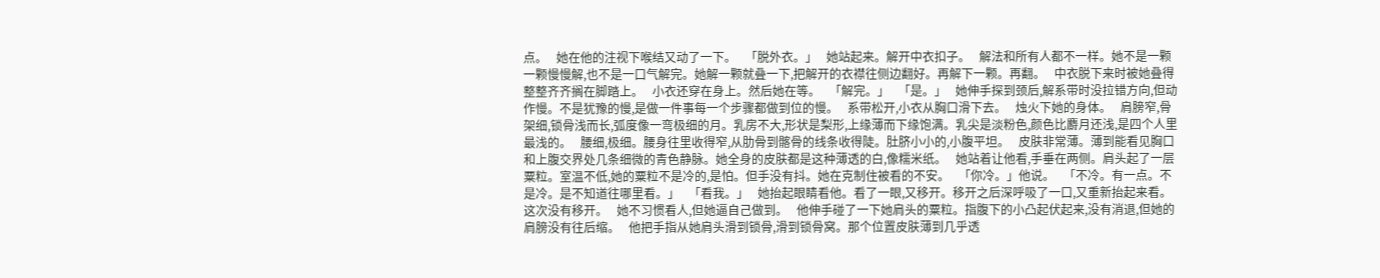点。   她在他的注视下喉结又动了一下。   「脱外衣。」   她站起来。解开中衣扣子。   解法和所有人都不一样。她不是一颗一颗慢慢解,也不是一口气解完。她解一颗就叠一下,把解开的衣襟往侧边翻好。再解下一颗。再翻。   中衣脱下来时被她叠得整整齐齐搁在脚踏上。   小衣还穿在身上。然后她在等。   「解完。」   「是。」   她伸手探到颈后,解系带时没拉错方向,但动作慢。不是犹豫的慢,是做一件事每一个步骤都做到位的慢。   系带松开,小衣从胸口滑下去。   烛火下她的身体。   肩膀窄,骨架细,锁骨浅而长,弧度像一弯极细的月。乳房不大,形状是梨形,上缘薄而下缘饱满。乳尖是淡粉色,颜色比麝月还浅,是四个人里最浅的。   腰细,极细。腰身往里收得窄,从肋骨到髂骨的线条收得陡。肚脐小小的,小腹平坦。   皮肤非常薄。薄到能看见胸口和上腹交界处几条细微的青色静脉。她全身的皮肤都是这种薄透的白,像糯米纸。   她站着让他看,手垂在两侧。肩头起了一层粟粒。室温不低,她的粟粒不是冷的,是怕。但手没有抖。她在克制住被看的不安。   「你冷。」他说。   「不冷。有一点。不是冷。是不知道往哪里看。」   「看我。」   她抬起眼睛看他。看了一眼,又移开。移开之后深呼吸了一口,又重新抬起来看。这次没有移开。   她不习惯看人,但她逼自己做到。   他伸手碰了一下她肩头的粟粒。指腹下的小凸起伏起来,没有消退,但她的肩膀没有往后缩。   他把手指从她肩头滑到锁骨,滑到锁骨窝。那个位置皮肤薄到几乎透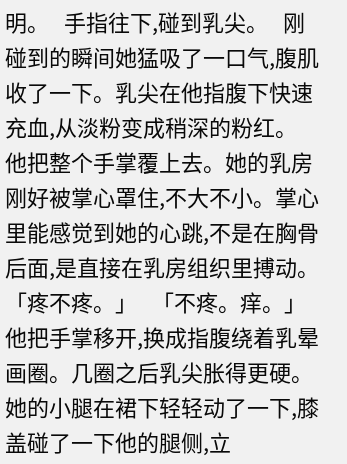明。   手指往下,碰到乳尖。   刚碰到的瞬间她猛吸了一口气,腹肌收了一下。乳尖在他指腹下快速充血,从淡粉变成稍深的粉红。   他把整个手掌覆上去。她的乳房刚好被掌心罩住,不大不小。掌心里能感觉到她的心跳,不是在胸骨后面,是直接在乳房组织里搏动。   「疼不疼。」   「不疼。痒。」   他把手掌移开,换成指腹绕着乳晕画圈。几圈之后乳尖胀得更硬。   她的小腿在裙下轻轻动了一下,膝盖碰了一下他的腿侧,立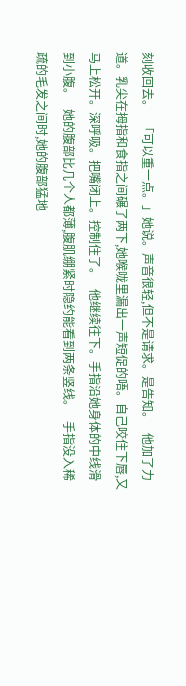刻收回去。   「可以重一点。」她说。声音很轻,但不是请求。是告知。   他加了力道。乳尖在拇指和食指之间碾了两下,她喉咙里漏出一声短促的唔。自己咬住下唇,又马上松开。深呼吸。把嘴闭上。控制住了。   他继续往下。手指沿她身体的中线滑到小腹。   她的腹部比几个人都薄,腹肌绷紧时隐约能看到两条竖线。   手指没入稀疏的毛发之间时,她的腹部猛地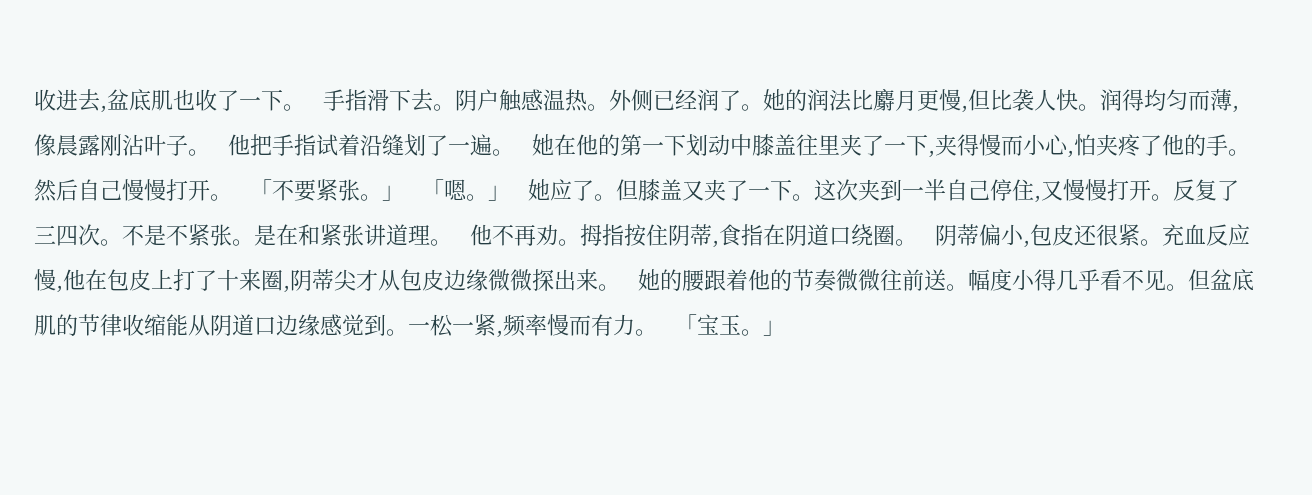收进去,盆底肌也收了一下。   手指滑下去。阴户触感温热。外侧已经润了。她的润法比麝月更慢,但比袭人快。润得均匀而薄,像晨露刚沾叶子。   他把手指试着沿缝划了一遍。   她在他的第一下划动中膝盖往里夹了一下,夹得慢而小心,怕夹疼了他的手。然后自己慢慢打开。   「不要紧张。」   「嗯。」   她应了。但膝盖又夹了一下。这次夹到一半自己停住,又慢慢打开。反复了三四次。不是不紧张。是在和紧张讲道理。   他不再劝。拇指按住阴蒂,食指在阴道口绕圈。   阴蒂偏小,包皮还很紧。充血反应慢,他在包皮上打了十来圈,阴蒂尖才从包皮边缘微微探出来。   她的腰跟着他的节奏微微往前送。幅度小得几乎看不见。但盆底肌的节律收缩能从阴道口边缘感觉到。一松一紧,频率慢而有力。   「宝玉。」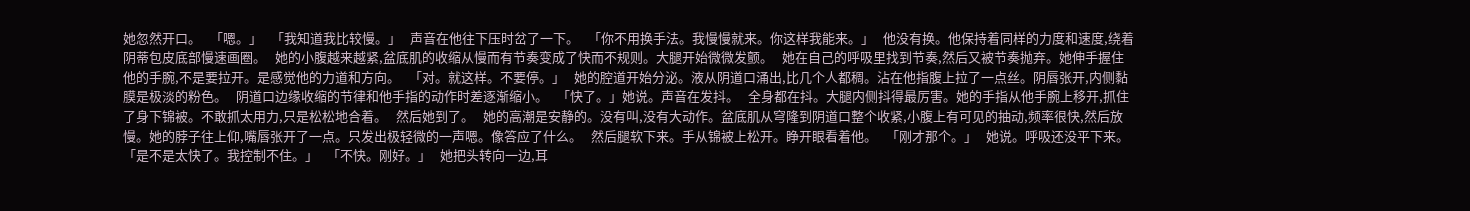她忽然开口。   「嗯。」   「我知道我比较慢。」   声音在他往下压时岔了一下。   「你不用换手法。我慢慢就来。你这样我能来。」   他没有换。他保持着同样的力度和速度,绕着阴蒂包皮底部慢速画圈。   她的小腹越来越紧,盆底肌的收缩从慢而有节奏变成了快而不规则。大腿开始微微发颤。   她在自己的呼吸里找到节奏,然后又被节奏抛弃。她伸手握住他的手腕,不是要拉开。是感觉他的力道和方向。   「对。就这样。不要停。」   她的腔道开始分泌。液从阴道口涌出,比几个人都稠。沾在他指腹上拉了一点丝。阴唇张开,内侧黏膜是极淡的粉色。   阴道口边缘收缩的节律和他手指的动作时差逐渐缩小。   「快了。」她说。声音在发抖。   全身都在抖。大腿内侧抖得最厉害。她的手指从他手腕上移开,抓住了身下锦被。不敢抓太用力,只是松松地合着。   然后她到了。   她的高潮是安静的。没有叫,没有大动作。盆底肌从穹隆到阴道口整个收紧,小腹上有可见的抽动,频率很快,然后放慢。她的脖子往上仰,嘴唇张开了一点。只发出极轻微的一声嗯。像答应了什么。   然后腿软下来。手从锦被上松开。睁开眼看着他。   「刚才那个。」   她说。呼吸还没平下来。   「是不是太快了。我控制不住。」   「不快。刚好。」   她把头转向一边,耳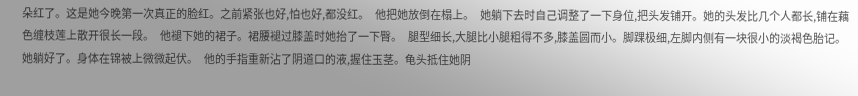朵红了。这是她今晚第一次真正的脸红。之前紧张也好,怕也好,都没红。   他把她放倒在榻上。   她躺下去时自己调整了一下身位,把头发铺开。她的头发比几个人都长,铺在藕色缠枝莲上散开很长一段。   他褪下她的裙子。裙腰褪过膝盖时她抬了一下臀。   腿型细长,大腿比小腿粗得不多,膝盖圆而小。脚踝极细,左脚内侧有一块很小的淡褐色胎记。   她躺好了。身体在锦被上微微起伏。   他的手指重新沾了阴道口的液,握住玉茎。龟头抵住她阴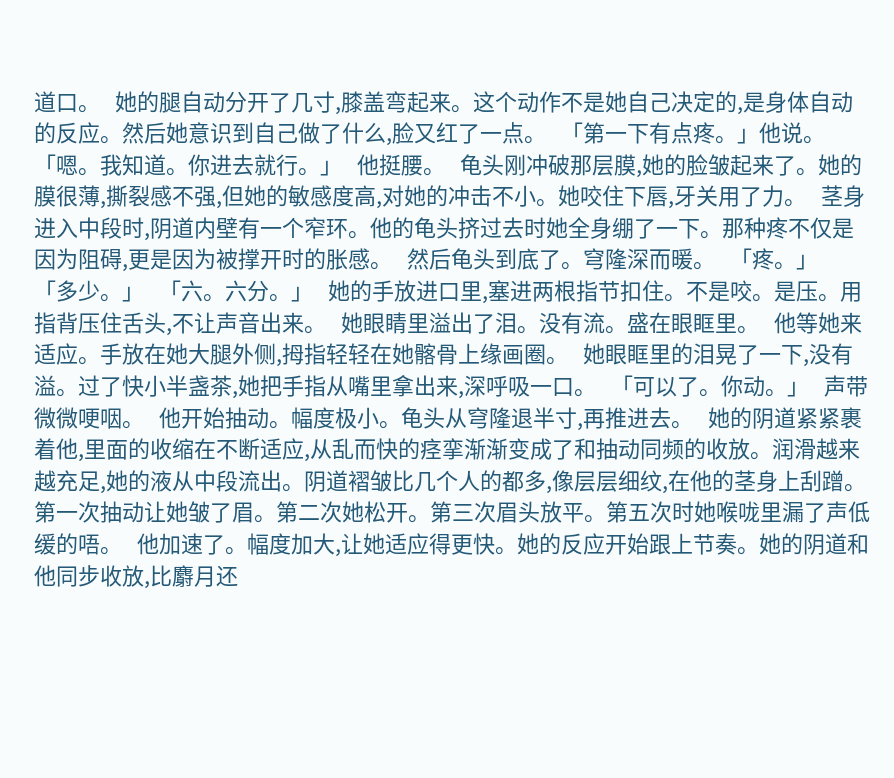道口。   她的腿自动分开了几寸,膝盖弯起来。这个动作不是她自己决定的,是身体自动的反应。然后她意识到自己做了什么,脸又红了一点。   「第一下有点疼。」他说。   「嗯。我知道。你进去就行。」   他挺腰。   龟头刚冲破那层膜,她的脸皱起来了。她的膜很薄,撕裂感不强,但她的敏感度高,对她的冲击不小。她咬住下唇,牙关用了力。   茎身进入中段时,阴道内壁有一个窄环。他的龟头挤过去时她全身绷了一下。那种疼不仅是因为阻碍,更是因为被撑开时的胀感。   然后龟头到底了。穹隆深而暖。   「疼。」   「多少。」   「六。六分。」   她的手放进口里,塞进两根指节扣住。不是咬。是压。用指背压住舌头,不让声音出来。   她眼睛里溢出了泪。没有流。盛在眼眶里。   他等她来适应。手放在她大腿外侧,拇指轻轻在她髂骨上缘画圈。   她眼眶里的泪晃了一下,没有溢。过了快小半盏茶,她把手指从嘴里拿出来,深呼吸一口。   「可以了。你动。」   声带微微哽咽。   他开始抽动。幅度极小。龟头从穹隆退半寸,再推进去。   她的阴道紧紧裹着他,里面的收缩在不断适应,从乱而快的痉挛渐渐变成了和抽动同频的收放。润滑越来越充足,她的液从中段流出。阴道褶皱比几个人的都多,像层层细纹,在他的茎身上刮蹭。   第一次抽动让她皱了眉。第二次她松开。第三次眉头放平。第五次时她喉咙里漏了声低缓的唔。   他加速了。幅度加大,让她适应得更快。她的反应开始跟上节奏。她的阴道和他同步收放,比麝月还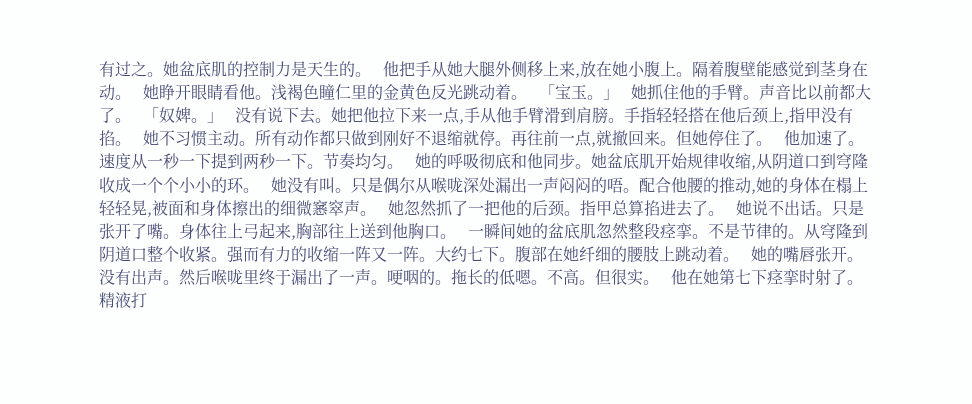有过之。她盆底肌的控制力是天生的。   他把手从她大腿外侧移上来,放在她小腹上。隔着腹壁能感觉到茎身在动。   她睁开眼睛看他。浅褐色瞳仁里的金黄色反光跳动着。   「宝玉。」   她抓住他的手臂。声音比以前都大了。   「奴婢。」   没有说下去。她把他拉下来一点,手从他手臂滑到肩膀。手指轻轻搭在他后颈上,指甲没有掐。   她不习惯主动。所有动作都只做到刚好不退缩就停。再往前一点,就撤回来。但她停住了。   他加速了。速度从一秒一下提到两秒一下。节奏均匀。   她的呼吸彻底和他同步。她盆底肌开始规律收缩,从阴道口到穹隆收成一个个小小的环。   她没有叫。只是偶尔从喉咙深处漏出一声闷闷的唔。配合他腰的推动,她的身体在榻上轻轻晃,被面和身体擦出的细微窸窣声。   她忽然抓了一把他的后颈。指甲总算掐进去了。   她说不出话。只是张开了嘴。身体往上弓起来,胸部往上送到他胸口。   一瞬间她的盆底肌忽然整段痉挛。不是节律的。从穹隆到阴道口整个收紧。强而有力的收缩一阵又一阵。大约七下。腹部在她纤细的腰肢上跳动着。   她的嘴唇张开。没有出声。然后喉咙里终于漏出了一声。哽咽的。拖长的低嗯。不高。但很实。   他在她第七下痉挛时射了。   精液打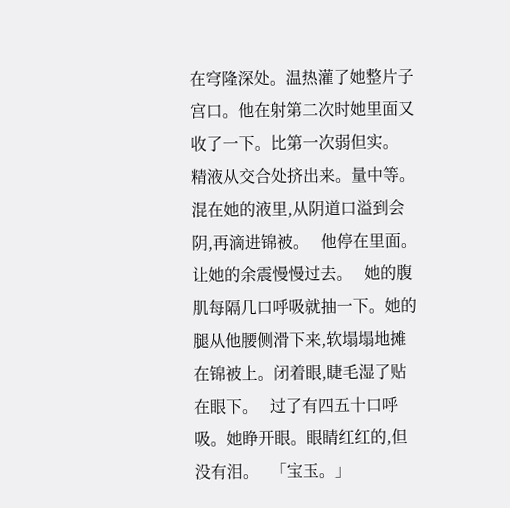在穹隆深处。温热灌了她整片子宫口。他在射第二次时她里面又收了一下。比第一次弱但实。   精液从交合处挤出来。量中等。混在她的液里,从阴道口溢到会阴,再滴进锦被。   他停在里面。让她的余震慢慢过去。   她的腹肌每隔几口呼吸就抽一下。她的腿从他腰侧滑下来,软塌塌地摊在锦被上。闭着眼,睫毛湿了贴在眼下。   过了有四五十口呼吸。她睁开眼。眼睛红红的,但没有泪。   「宝玉。」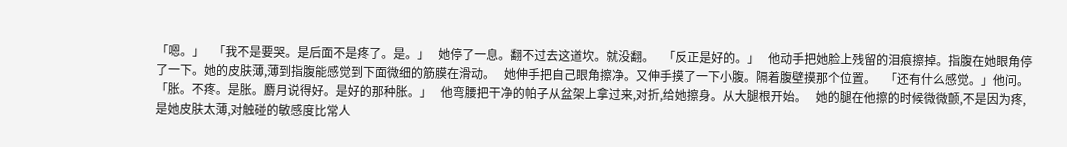「嗯。」   「我不是要哭。是后面不是疼了。是。」   她停了一息。翻不过去这道坎。就没翻。   「反正是好的。」   他动手把她脸上残留的泪痕擦掉。指腹在她眼角停了一下。她的皮肤薄,薄到指腹能感觉到下面微细的筋膜在滑动。   她伸手把自己眼角擦净。又伸手摸了一下小腹。隔着腹壁摸那个位置。   「还有什么感觉。」他问。   「胀。不疼。是胀。麝月说得好。是好的那种胀。」   他弯腰把干净的帕子从盆架上拿过来,对折,给她擦身。从大腿根开始。   她的腿在他擦的时候微微颤,不是因为疼,是她皮肤太薄,对触碰的敏感度比常人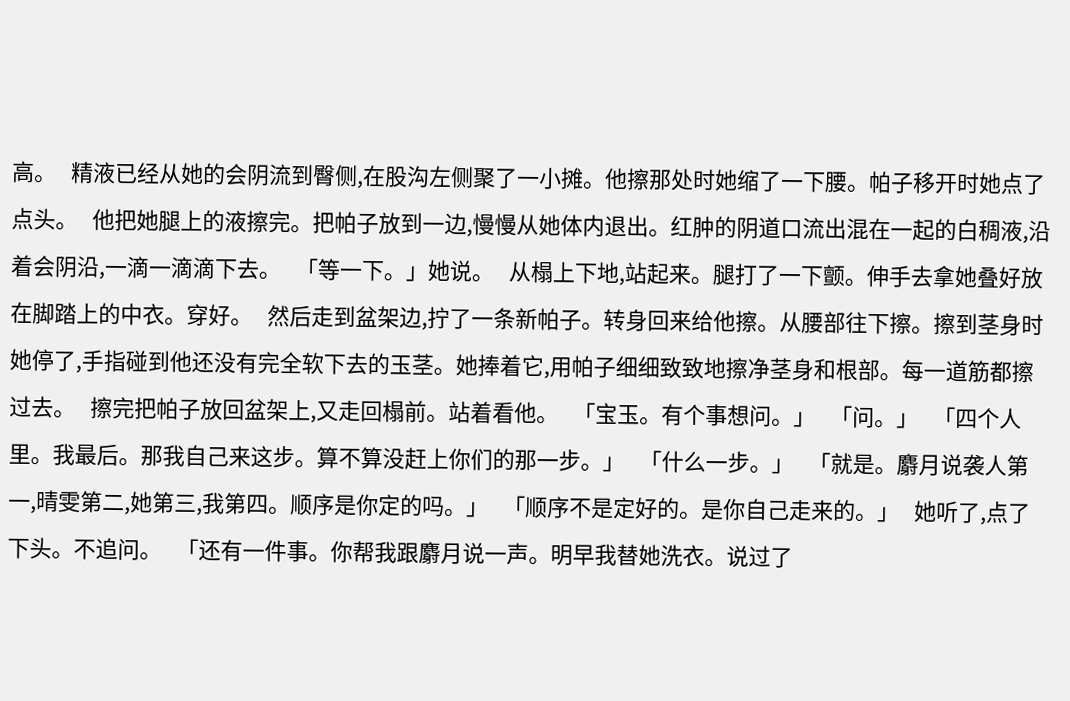高。   精液已经从她的会阴流到臀侧,在股沟左侧聚了一小摊。他擦那处时她缩了一下腰。帕子移开时她点了点头。   他把她腿上的液擦完。把帕子放到一边,慢慢从她体内退出。红肿的阴道口流出混在一起的白稠液,沿着会阴沿,一滴一滴滴下去。   「等一下。」她说。   从榻上下地,站起来。腿打了一下颤。伸手去拿她叠好放在脚踏上的中衣。穿好。   然后走到盆架边,拧了一条新帕子。转身回来给他擦。从腰部往下擦。擦到茎身时她停了,手指碰到他还没有完全软下去的玉茎。她捧着它,用帕子细细致致地擦净茎身和根部。每一道筋都擦过去。   擦完把帕子放回盆架上,又走回榻前。站着看他。   「宝玉。有个事想问。」   「问。」   「四个人里。我最后。那我自己来这步。算不算没赶上你们的那一步。」   「什么一步。」   「就是。麝月说袭人第一,晴雯第二,她第三,我第四。顺序是你定的吗。」   「顺序不是定好的。是你自己走来的。」   她听了,点了下头。不追问。   「还有一件事。你帮我跟麝月说一声。明早我替她洗衣。说过了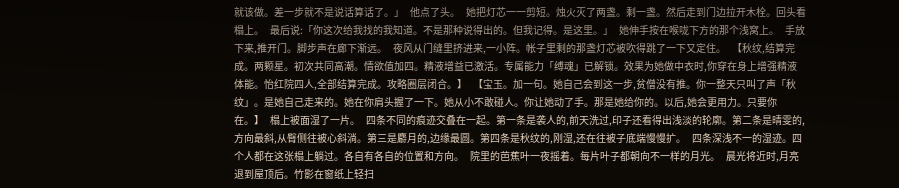就该做。差一步就不是说话算话了。」   他点了头。   她把灯芯一一剪短。烛火灭了两盏。剩一盏。然后走到门边拉开木栓。回头看榻上。   最后说:「你这次给我找的我知道。不是那种说得出的。但我记得。是这里。」   她伸手按在喉咙下方的那个浅窝上。   手放下来,推开门。脚步声在廊下渐远。   夜风从门缝里挤进来,一小阵。帐子里剩的那盏灯芯被吹得跳了一下又定住。   【秋纹,结算完成。两颗星。初次共同高潮。情欲值加四。精液增益已激活。专属能力「缚魂」已解锁。效果为她做中衣时,你穿在身上增强精液体能。怡红院四人,全部结算完成。攻略圈层闭合。】   【宝玉。加一句。她自己会到这一步,贫僧没有推。你一整天只叫了声「秋纹」。是她自己走来的。她在你肩头握了一下。她从小不敢碰人。你让她动了手。那是她给你的。以后,她会更用力。只要你在。】   榻上被面湿了一片。   四条不同的痕迹交叠在一起。第一条是袭人的,前天洗过,印子还看得出浅淡的轮廓。第二条是晴雯的,方向最斜,从臀侧往被心斜淌。第三是麝月的,边缘最圆。第四条是秋纹的,刚湿,还在往被子底端慢慢扩。   四条深浅不一的湿迹。四个人都在这张榻上躺过。各自有各自的位置和方向。   院里的芭蕉叶一夜摇着。每片叶子都朝向不一样的月光。   晨光将近时,月亮退到屋顶后。竹影在窗纸上轻扫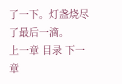了一下。灯盏烧尽了最后一滴。
上一章 目录 下一章